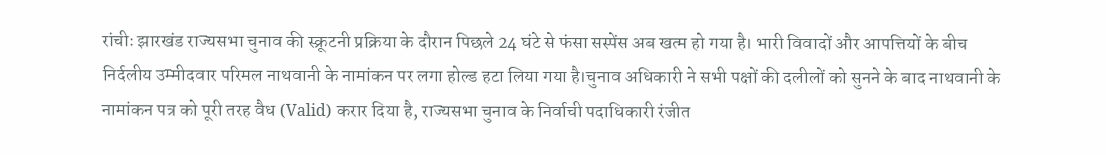रांचीः झारखंड राज्यसभा चुनाव की स्क्रूटनी प्रक्रिया के दौरान पिछले 24 घंटे से फंसा सस्पेंस अब खत्म हो गया है। भारी विवादों और आपत्तियों के बीच निर्दलीय उम्मीदवार परिमल नाथवानी के नामांकन पर लगा होल्ड हटा लिया गया है।चुनाव अधिकारी ने सभी पक्षों की दलीलों को सुनने के बाद नाथवानी के नामांकन पत्र को पूरी तरह वैध (Valid) करार दिया है, राज्यसभा चुनाव के निर्वाची पदाधिकारी रंजीत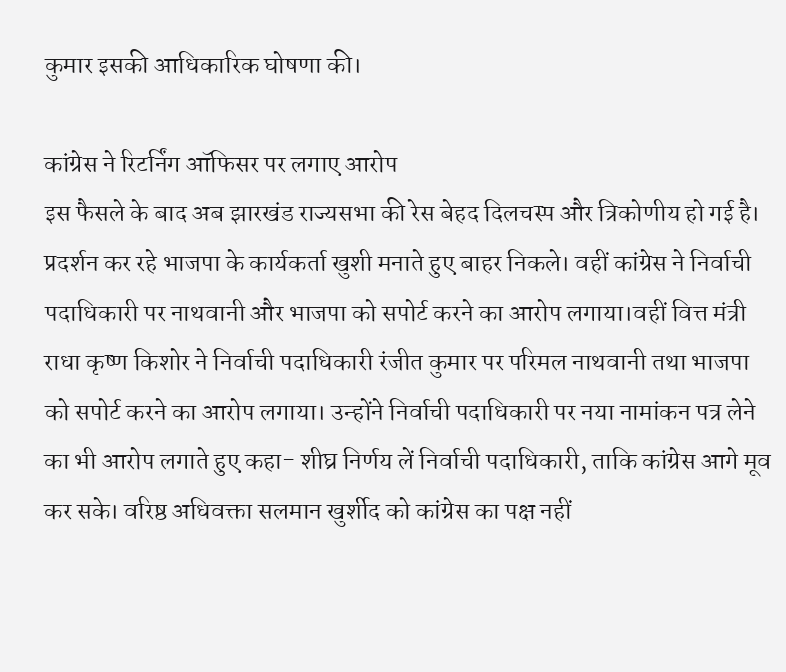कुमार इसकी आधिकारिक घोषणा की।

कांग्रेस ने रिटर्निंग ऑफिसर पर लगाए आरोप
इस फैसले के बाद अब झारखंड राज्यसभा की रेस बेहद दिलचस्प और त्रिकोणीय हो गई है। प्रदर्शन कर रहे भाजपा के कार्यकर्ता खुशी मनाते हुए बाहर निकले। वहीं कांग्रेस ने निर्वाची पदाधिकारी पर नाथवानी और भाजपा को सपोर्ट करने का आरोप लगाया।वहीं वित्त मंत्री राधा कृष्ण किशोर ने निर्वाची पदाधिकारी रंजीत कुमार पर परिमल नाथवानी तथा भाजपा को सपोर्ट करने का आरोप लगाया। उन्होंने निर्वाची पदाधिकारी पर नया नामांकन पत्र लेने का भी आरोप लगाते हुए कहा- शीघ्र निर्णय लें निर्वाची पदाधिकारी, ताकि कांग्रेस आगे मूव कर सके। वरिष्ठ अधिवक्ता सलमान खुर्शीद को कांग्रेस का पक्ष नहीं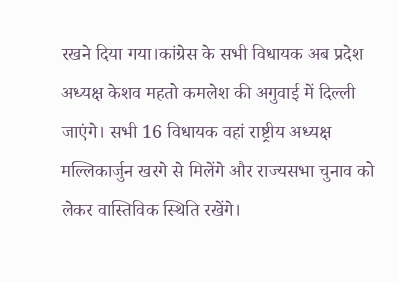रखने दिया गया।कांग्रेस के सभी विधायक अब प्रदेश अध्यक्ष केशव महतो कमलेश की अगुवाई में दिल्ली जाएंगे। सभी 16 विधायक वहां राष्ट्रीय अध्यक्ष मल्लिकार्जुन खरगे से मिलेंगे और राज्यसभा चुनाव को लेकर वास्तिविक स्थिति रखेंगे।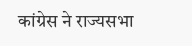कांग्रेस ने राज्यसभा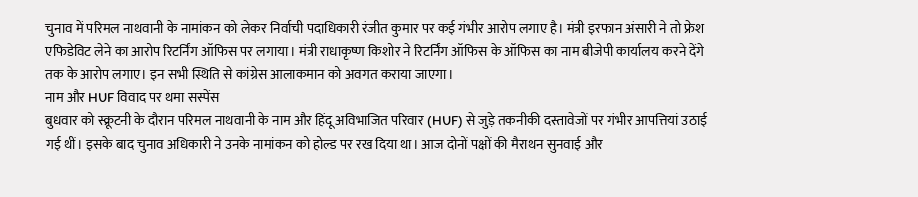चुनाव में परिमल नाथवानी के नामांकन को लेकर निर्वाची पदाधिकारी रंजीत कुमार पर कई गंभीर आरोप लगाए है। मंत्री इरफान अंसारी ने तो फ्रेश एफिडेविट लेने का आरोप रिटर्निंग ऑफिस पर लगाया। मंत्री राधाकृष्ण किशोर ने रिटर्निंग ऑफिस के ऑफिस का नाम बीजेपी कार्यालय करने देंगे तक के आरोप लगाए। इन सभी स्थिति से कांग्रेस आलाकमान को अवगत कराया जाएगा।
नाम और HUF विवाद पर थमा सस्पेंस
बुधवार को स्क्रूटनी के दौरान परिमल नाथवानी के नाम और हिंदू अविभाजित परिवार (HUF) से जुड़े तकनीकी दस्तावेजों पर गंभीर आपत्तियां उठाई गई थीं। इसके बाद चुनाव अधिकारी ने उनके नामांकन को होल्ड पर रख दिया था। आज दोनों पक्षों की मैराथन सुनवाई और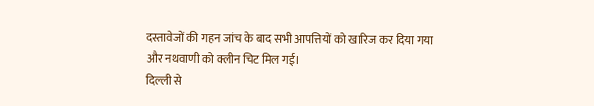दस्तावेजों की गहन जांच के बाद सभी आपत्तियों को खारिज कर दिया गया और नथवाणी को क्लीन चिट मिल गई।
दिल्ली से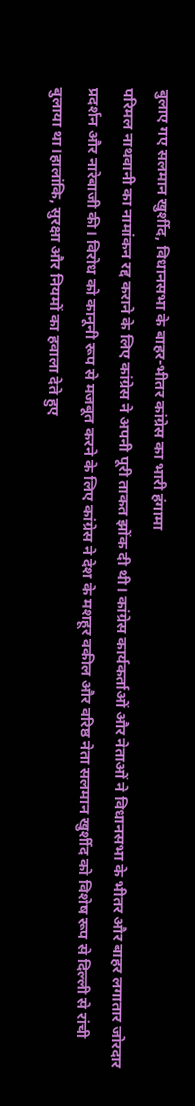बुलाए गए सलमान खुर्शीद, विधानसभा के बाहर-भीतर कांग्रेस का भारी हंगामा
परिमल नाथवानी का नामांकन रद्द कराने के लिए कांग्रेस ने अपनी पूरी ताकत झोंक दी थी। कांग्रेस कार्यकर्ताओं और नेताओं ने विधानसभा के भीतर और बाहर लगातार जोरदार प्रदर्शन और नारेबाजी की। विरोध को कानूनी रूप से मजबूत करने के लिए कांग्रेस ने देश के मशहूर वकील और वरिष्ठ नेता सलमान खुर्शीद को विशेष रूप से दिल्ली से रांची बुलाया था।हालांकि, सुरक्षा और नियमों का हवाला देते हुए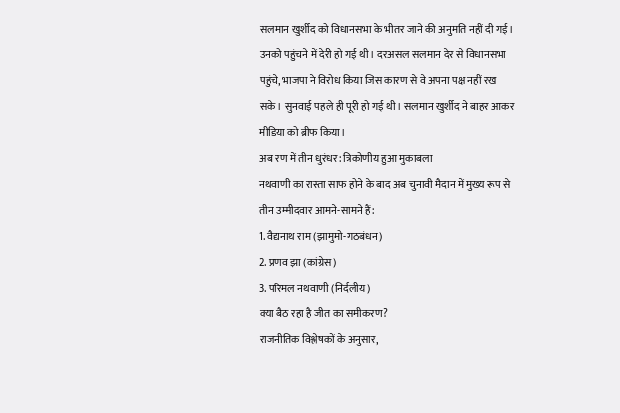सलमान खुर्शीद को विधानसभा के भीतर जाने की अनुमति नहीं दी गई। उनको पहुंचने में देरी हो गई थी। दरअसल सलमान देर से विधानसभा पहुंचे, भाजपा ने विरोध किया जिस कारण से वे अपना पक्ष नहीं रख सके। सुनवाई पहले ही पूरी हो गई थी। सलमान खुर्शीद ने बाहर आकर मीडिया को ब्रीफ किया।
अब रण में तीन धुरंधर: त्रिकोणीय हुआ मुकाबला
नथवाणी का रास्ता साफ होने के बाद अब चुनावी मैदान में मुख्य रूप से तीन उम्मीदवार आमने-सामने हैं:
1. वैद्यनाथ राम (झामुमो-गठबंधन)
2. प्रणव झा (कांग्रेस)
3. परिमल नथवाणी (निर्दलीय)
क्या बैठ रहा है जीत का समीकरण?
राजनीतिक विश्लेषकों के अनुसार,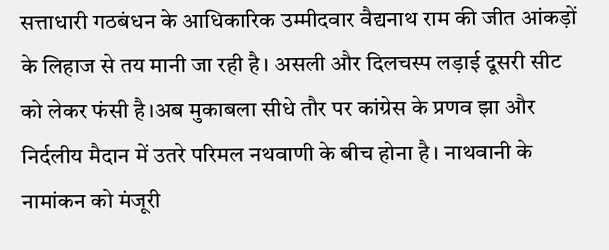सत्ताधारी गठबंधन के आधिकारिक उम्मीदवार वैद्यनाथ राम की जीत आंकड़ों के लिहाज से तय मानी जा रही है। असली और दिलचस्प लड़ाई दूसरी सीट को लेकर फंसी है।अब मुकाबला सीधे तौर पर कांग्रेस के प्रणव झा और निर्दलीय मैदान में उतरे परिमल नथवाणी के बीच होना है। नाथवानी के नामांकन को मंजूरी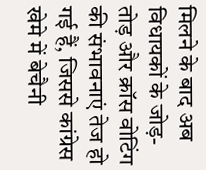मिलने के बाद अब विधायकों के जोड़-तोड़ और क्रॉस वोटिंग की संभावनाएं तेज हो गई हैं, जिससे कांग्रेस खेमे में बेचैनी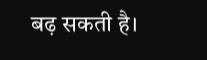बढ़ सकती है।